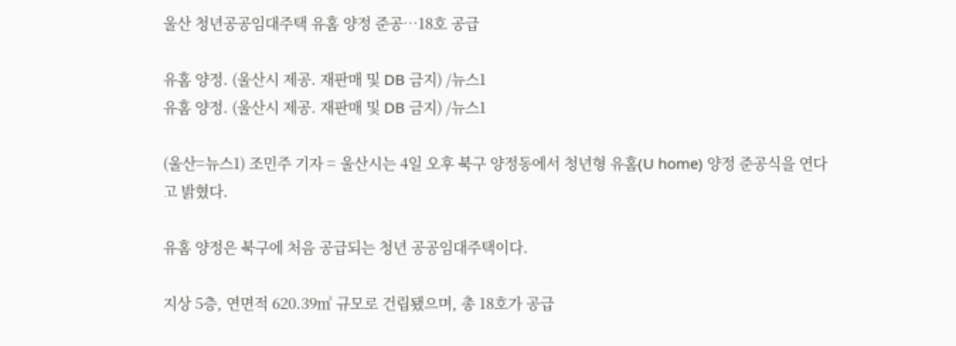울산 청년공공임대주택 유홈 양정 준공…18호 공급

유홈 양정. (울산시 제공. 재판매 및 DB 금지) /뉴스1
유홈 양정. (울산시 제공. 재판매 및 DB 금지) /뉴스1

(울산=뉴스1) 조민주 기자 = 울산시는 4일 오후 북구 양정동에서 청년형 유홈(U home) 양정 준공식을 연다고 밝혔다.

유홈 양정은 북구에 처음 공급되는 청년 공공임대주택이다.

지상 5층, 연면적 620.39㎡ 규모로 건립됐으며, 총 18호가 공급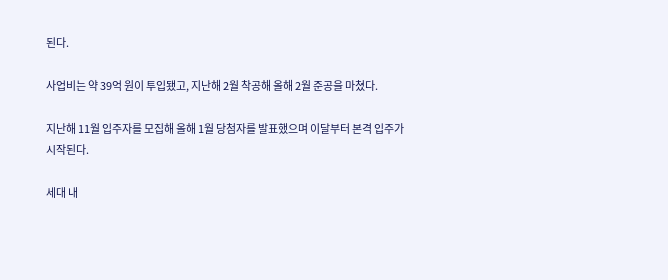된다.

사업비는 약 39억 원이 투입됐고, 지난해 2월 착공해 올해 2월 준공을 마쳤다.

지난해 11월 입주자를 모집해 올해 1월 당첨자를 발표했으며 이달부터 본격 입주가 시작된다.

세대 내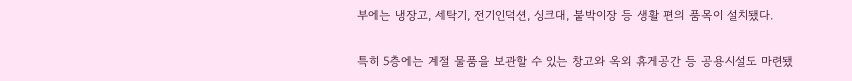부에는 냉장고, 세탁기, 전기인덕션, 싱크대, 붙박이장 등 생활 편의 품목이 설치됐다.

특히 5층에는 계절 물품을 보관할 수 있는 창고와 옥외 휴게공간 등 공용시설도 마련됐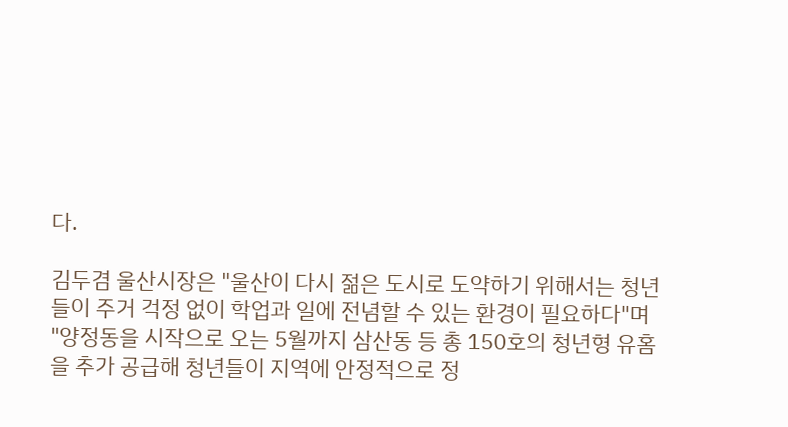다.

김두겸 울산시장은 "울산이 다시 젊은 도시로 도약하기 위해서는 청년들이 주거 걱정 없이 학업과 일에 전념할 수 있는 환경이 필요하다"며 "양정동을 시작으로 오는 5월까지 삼산동 등 총 150호의 청년형 유홈을 추가 공급해 청년들이 지역에 안정적으로 정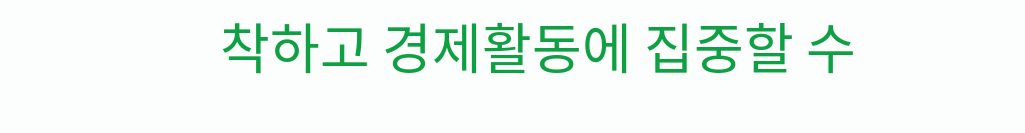착하고 경제활동에 집중할 수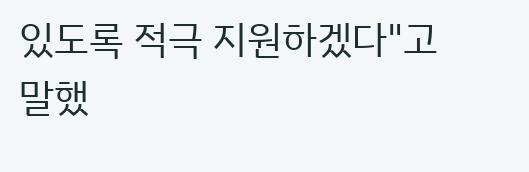있도록 적극 지원하겠다"고 말했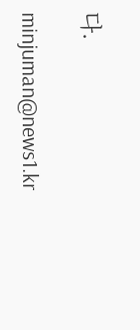다.

minjuman@news1.kr